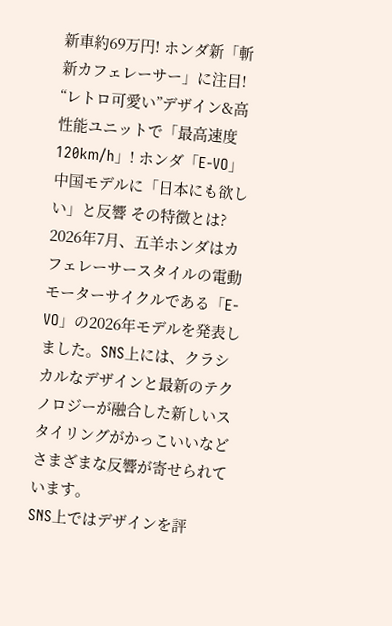新車約69万円! ホンダ新「斬新カフェレーサー」に注目! “レトロ可愛い”デザイン&高性能ユニットで「最高速度120km/h」! ホンダ「E-VO」中国モデルに「日本にも欲しい」と反響 その特徴とは?
2026年7月、五羊ホンダはカフェレーサースタイルの電動モーターサイクルである「E-VO」の2026年モデルを発表しました。SNS上には、クラシカルなデザインと最新のテクノロジーが融合した新しいスタイリングがかっこいいなどさまざまな反響が寄せられています。
SNS上ではデザインを評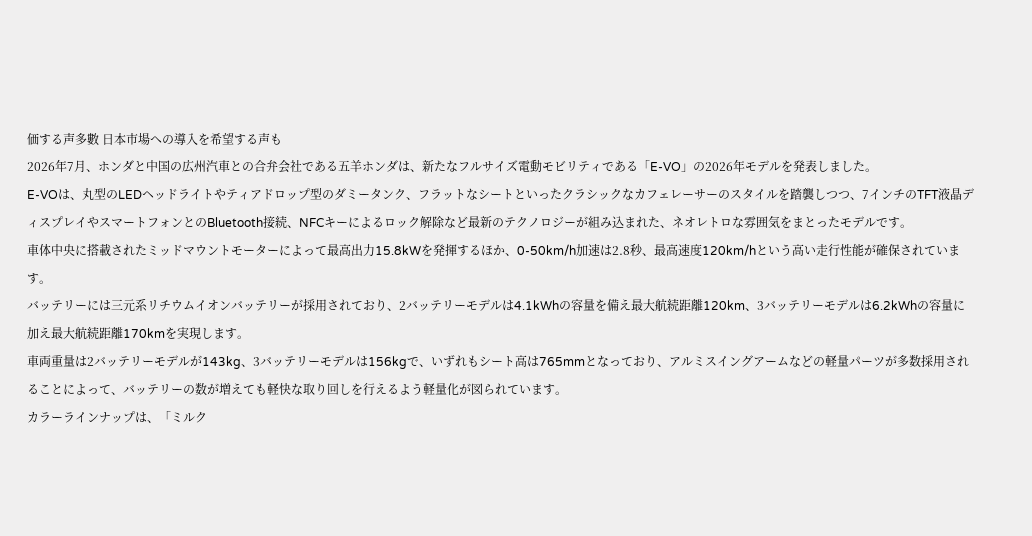価する声多數 日本市場への導入を希望する声も
2026年7月、ホンダと中国の広州汽車との合弁会社である五羊ホンダは、新たなフルサイズ電動モビリティである「E-VO」の2026年モデルを発表しました。
E-VOは、丸型のLEDヘッドライトやティアドロップ型のダミータンク、フラットなシートといったクラシックなカフェレーサーのスタイルを踏襲しつつ、7インチのTFT液晶ディスプレイやスマートフォンとのBluetooth接続、NFCキーによるロック解除など最新のテクノロジーが組み込まれた、ネオレトロな雰囲気をまとったモデルです。
車体中央に搭載されたミッドマウントモーターによって最高出力15.8kWを発揮するほか、0-50km/h加速は2.8秒、最高速度120km/hという高い走行性能が確保されています。
バッテリーには三元系リチウムイオンバッテリーが採用されており、2バッテリーモデルは4.1kWhの容量を備え最大航続距離120km、3バッテリーモデルは6.2kWhの容量に加え最大航続距離170kmを実現します。
車両重量は2バッテリーモデルが143kg、3バッテリーモデルは156kgで、いずれもシート高は765mmとなっており、アルミスイングアームなどの軽量パーツが多数採用されることによって、バッテリーの数が増えても軽快な取り回しを行えるよう軽量化が図られています。
カラーラインナップは、「ミルク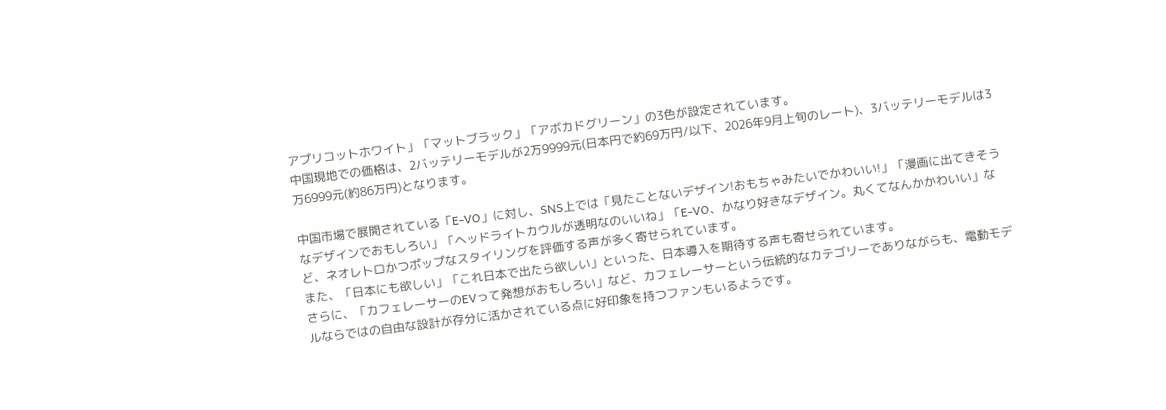アプリコットホワイト」「マットブラック」「アボカドグリーン」の3色が設定されています。
中国現地での価格は、2バッテリーモデルが2万9999元(日本円で約69万円/以下、2026年9月上旬のレート)、3バッテリーモデルは3万6999元(約86万円)となります。

中国市場で展開されている「E-VO」に対し、SNS上では「見たことないデザイン!おもちゃみたいでかわいい!」「漫画に出てきそうなデザインでおもしろい」「ヘッドライトカウルが透明なのいいね」「E-VO、かなり好きなデザイン。丸くてなんかかわいい」など、ネオレトロかつポップなスタイリングを評価する声が多く寄せられています。
また、「日本にも欲しい」「これ日本で出たら欲しい」といった、日本導入を期待する声も寄せられています。
さらに、「カフェレーサーのEVって発想がおもしろい」など、カフェレーサーという伝統的なカテゴリーでありながらも、電動モデルならではの自由な設計が存分に活かされている点に好印象を持つファンもいるようです。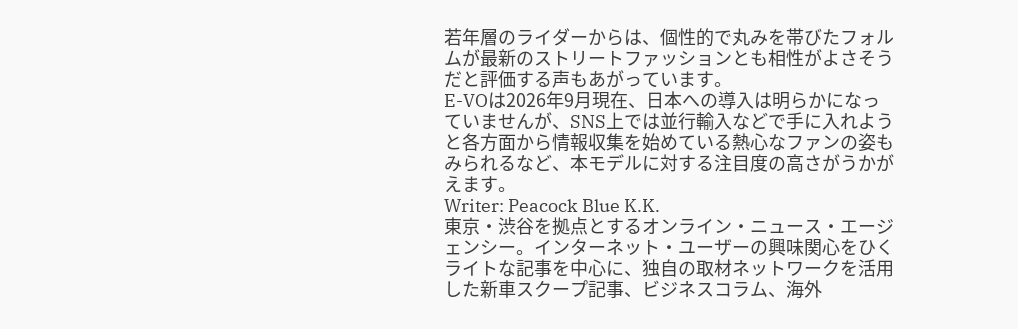若年層のライダーからは、個性的で丸みを帯びたフォルムが最新のストリートファッションとも相性がよさそうだと評価する声もあがっています。
E-VOは2026年9月現在、日本への導入は明らかになっていませんが、SNS上では並行輸入などで手に入れようと各方面から情報収集を始めている熱心なファンの姿もみられるなど、本モデルに対する注目度の高さがうかがえます。
Writer: Peacock Blue K.K.
東京・渋谷を拠点とするオンライン・ニュース・エージェンシー。インターネット・ユーザーの興味関心をひくライトな記事を中心に、独自の取材ネットワークを活用した新車スクープ記事、ビジネスコラム、海外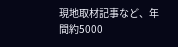現地取材記事など、年間約5000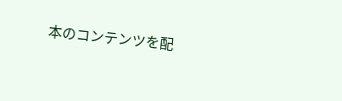本のコンテンツを配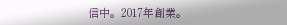信中。2017年創業。